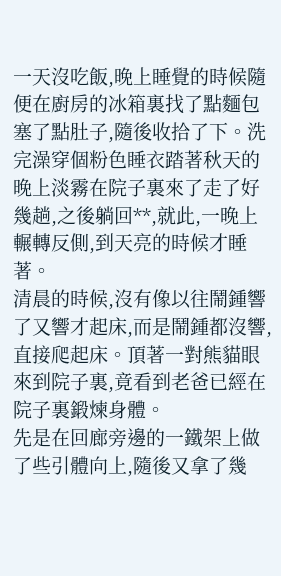一天沒吃飯,晚上睡覺的時候隨便在廚房的冰箱裏找了點麵包塞了點肚子,隨後收拾了下。洗完澡穿個粉色睡衣踏著秋天的晚上淡霧在院子裏來了走了好幾趟,之後躺回**,就此,一晚上輾轉反側,到天亮的時候才睡著。
清晨的時候,沒有像以往鬧鍾響了又響才起床,而是鬧鍾都沒響,直接爬起床。頂著一對熊貓眼來到院子裏,竟看到老爸已經在院子裏鍛煉身體。
先是在回廊旁邊的一鐵架上做了些引體向上,隨後又拿了幾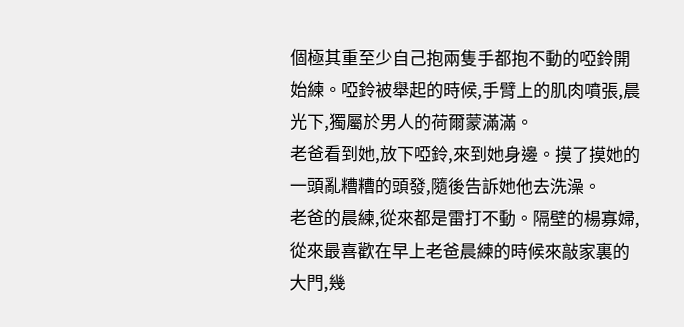個極其重至少自己抱兩隻手都抱不動的啞鈴開始練。啞鈴被舉起的時候,手臂上的肌肉噴張,晨光下,獨屬於男人的荷爾蒙滿滿。
老爸看到她,放下啞鈴,來到她身邊。摸了摸她的一頭亂糟糟的頭發,隨後告訴她他去洗澡。
老爸的晨練,從來都是雷打不動。隔壁的楊寡婦,從來最喜歡在早上老爸晨練的時候來敲家裏的大門,幾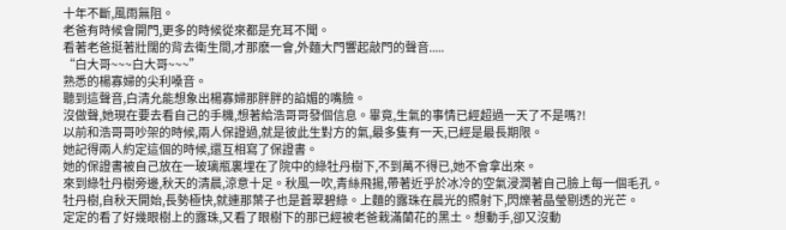十年不斷,風雨無阻。
老爸有時候會開門,更多的時候從來都是充耳不聞。
看著老爸挺著壯闊的背去衛生間,才那麽一會,外麵大門響起敲門的聲音.....
“白大哥~~~白大哥~~~”
熟悉的楊寡婦的尖利嗓音。
聽到這聲音,白清允能想象出楊寡婦那胖胖的諂媚的嘴臉。
沒做聲,她現在要去看自己的手機,想著給浩哥哥發個信息。畢竟,生氣的事情已經超過一天了不是嗎?!
以前和浩哥哥吵架的時候,兩人保證過,就是彼此生對方的氣,最多隻有一天,已經是最長期限。
她記得兩人約定這個的時候,還互相寫了保證書。
她的保證書被自己放在一玻璃瓶裏埋在了院中的綠牡丹樹下,不到萬不得已,她不會拿出來。
來到綠牡丹樹旁邊,秋天的清晨,涼意十足。秋風一吹,青絲飛揚,帶著近乎於冰冷的空氣浸潤著自己臉上每一個毛孔。
牡丹樹,自秋天開始,長勢極快,就連那葉子也是蒼翠碧綠。上麵的露珠在晨光的照射下,閃爍著晶瑩剔透的光芒。
定定的看了好幾眼樹上的露珠,又看了眼樹下的那已經被老爸栽滿蘭花的黑土。想動手,卻又沒動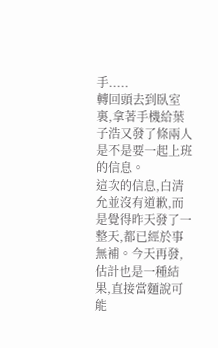手.....
轉回頭去到臥室裏,拿著手機給葉子浩又發了條兩人是不是要一起上班的信息。
這次的信息,白清允並沒有道歉,而是覺得昨天發了一整天,都已經於事無補。今天再發,估計也是一種結果,直接當麵說可能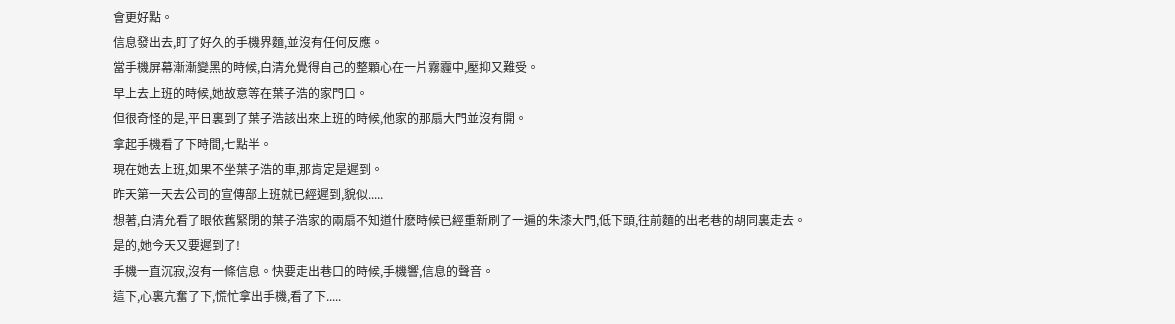會更好點。
信息發出去,盯了好久的手機界麵,並沒有任何反應。
當手機屏幕漸漸變黑的時候,白清允覺得自己的整顆心在一片霧霾中,壓抑又難受。
早上去上班的時候,她故意等在葉子浩的家門口。
但很奇怪的是,平日裏到了葉子浩該出來上班的時候,他家的那扇大門並沒有開。
拿起手機看了下時間,七點半。
現在她去上班,如果不坐葉子浩的車,那肯定是遲到。
昨天第一天去公司的宣傳部上班就已經遲到,貌似.....
想著,白清允看了眼依舊緊閉的葉子浩家的兩扇不知道什麽時候已經重新刷了一遍的朱漆大門,低下頭,往前麵的出老巷的胡同裏走去。
是的,她今天又要遲到了!
手機一直沉寂,沒有一條信息。快要走出巷口的時候,手機響,信息的聲音。
這下,心裏亢奮了下,慌忙拿出手機,看了下.....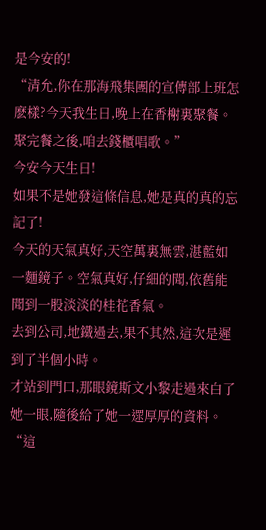是今安的!
“清允,你在那海飛集團的宣傳部上班怎麽樣?今天我生日,晚上在香榭裏聚餐。聚完餐之後,咱去錢櫃唱歌。”
今安今天生日!
如果不是她發這條信息,她是真的真的忘記了!
今天的天氣真好,天空萬裏無雲,湛藍如一麵鏡子。空氣真好,仔細的聞,依舊能聞到一股淡淡的桂花香氣。
去到公司,地鐵過去,果不其然,這次是遲到了半個小時。
才站到門口,那眼鏡斯文小黎走過來白了她一眼,隨後給了她一遝厚厚的資料。
“這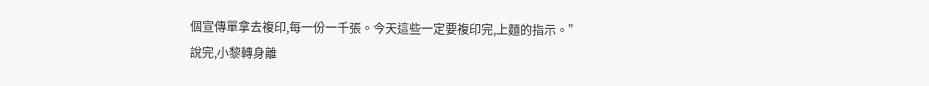個宣傳單拿去複印,每一份一千張。今天這些一定要複印完,上麵的指示。”
說完,小黎轉身離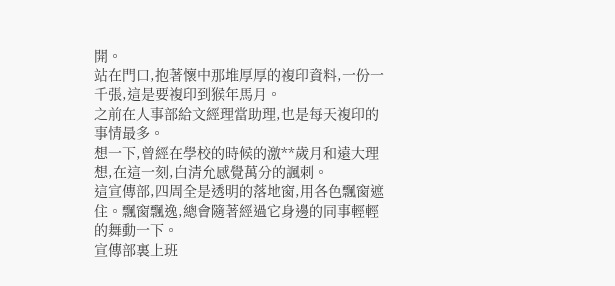開。
站在門口,抱著懷中那堆厚厚的複印資料,一份一千張,這是要複印到猴年馬月。
之前在人事部給文經理當助理,也是每天複印的事情最多。
想一下,曾經在學校的時候的激**歲月和遠大理想,在這一刻,白清允感覺萬分的諷刺。
這宣傳部,四周全是透明的落地窗,用各色飄窗遮住。飄窗飄逸,總會隨著經過它身邊的同事輕輕的舞動一下。
宣傳部裏上班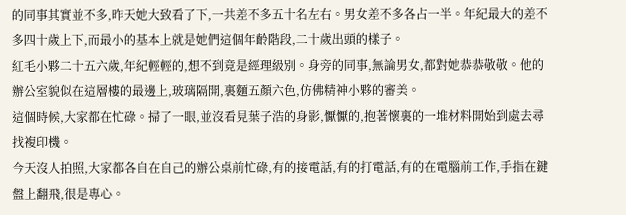的同事其實並不多,昨天她大致看了下,一共差不多五十名左右。男女差不多各占一半。年紀最大的差不多四十歲上下,而最小的基本上就是她們這個年齡階段,二十歲出頭的樣子。
紅毛小夥二十五六歲,年紀輕輕的,想不到竟是經理級別。身旁的同事,無論男女,都對她恭恭敬敬。他的辦公室貌似在這層樓的最邊上,玻璃隔開,裏麵五顏六色,仿佛精神小夥的審美。
這個時候,大家都在忙碌。掃了一眼,並沒看見葉子浩的身影,懨懨的,抱著懷裏的一堆材料開始到處去尋找複印機。
今天沒人拍照,大家都各自在自己的辦公桌前忙碌,有的接電話,有的打電話,有的在電腦前工作,手指在鍵盤上翻飛,很是專心。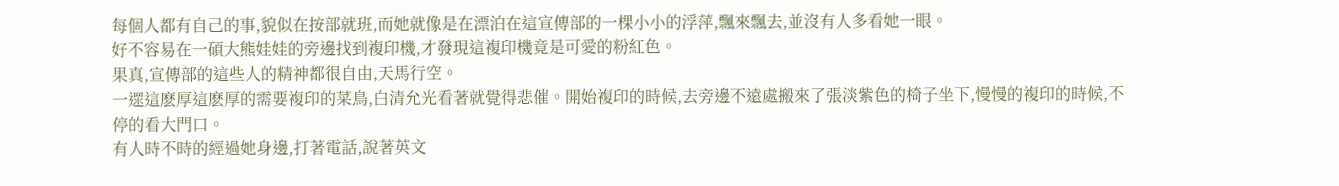每個人都有自己的事,貌似在按部就班,而她就像是在漂泊在這宣傳部的一棵小小的浮萍,飄來飄去,並沒有人多看她一眼。
好不容易在一碩大熊娃娃的旁邊找到複印機,才發現這複印機竟是可愛的粉紅色。
果真,宣傳部的這些人的精神都很自由,天馬行空。
一遝這麽厚這麽厚的需要複印的菜鳥,白清允光看著就覺得悲催。開始複印的時候,去旁邊不遠處搬來了張淡紫色的椅子坐下,慢慢的複印的時候,不停的看大門口。
有人時不時的經過她身邊,打著電話,說著英文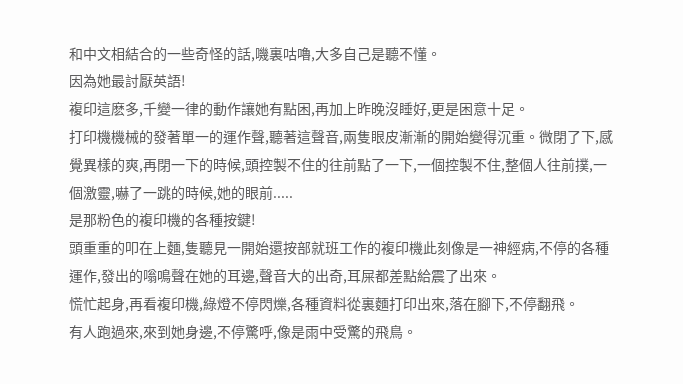和中文相結合的一些奇怪的話,嘰裏咕嚕,大多自己是聽不懂。
因為她最討厭英語!
複印這麽多,千變一律的動作讓她有點困,再加上昨晚沒睡好,更是困意十足。
打印機機械的發著單一的運作聲,聽著這聲音,兩隻眼皮漸漸的開始變得沉重。微閉了下,感覺異樣的爽,再閉一下的時候,頭控製不住的往前點了一下,一個控製不住,整個人往前撲,一個激靈,嚇了一跳的時候,她的眼前.....
是那粉色的複印機的各種按鍵!
頭重重的叩在上麵,隻聽見一開始還按部就班工作的複印機此刻像是一神經病,不停的各種運作,發出的嗡鳴聲在她的耳邊,聲音大的出奇,耳屎都差點給震了出來。
慌忙起身,再看複印機,綠燈不停閃爍,各種資料從裏麵打印出來,落在腳下,不停翻飛。
有人跑過來,來到她身邊,不停驚呼,像是雨中受驚的飛鳥。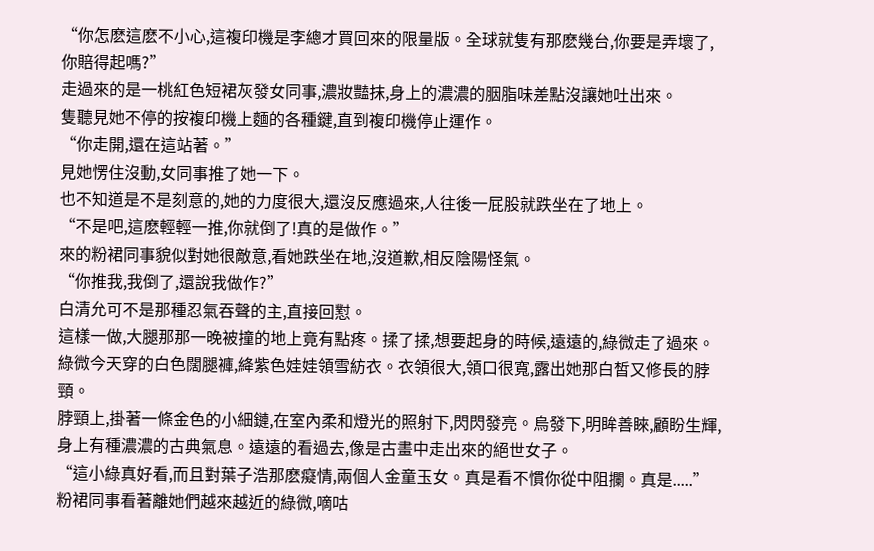“你怎麽這麽不小心,這複印機是李總才買回來的限量版。全球就隻有那麽幾台,你要是弄壞了,你賠得起嗎?”
走過來的是一桃紅色短裙灰發女同事,濃妝豔抹,身上的濃濃的胭脂味差點沒讓她吐出來。
隻聽見她不停的按複印機上麵的各種鍵,直到複印機停止運作。
“你走開,還在這站著。”
見她愣住沒動,女同事推了她一下。
也不知道是不是刻意的,她的力度很大,還沒反應過來,人往後一屁股就跌坐在了地上。
“不是吧,這麽輕輕一推,你就倒了!真的是做作。”
來的粉裙同事貌似對她很敵意,看她跌坐在地,沒道歉,相反陰陽怪氣。
“你推我,我倒了,還說我做作?”
白清允可不是那種忍氣吞聲的主,直接回懟。
這樣一做,大腿那那一晚被撞的地上竟有點疼。揉了揉,想要起身的時候,遠遠的,綠微走了過來。
綠微今天穿的白色闊腿褲,絳紫色娃娃領雪紡衣。衣領很大,領口很寬,露出她那白皙又修長的脖頸。
脖頸上,掛著一條金色的小細鏈,在室內柔和燈光的照射下,閃閃發亮。烏發下,明眸善睞,顧盼生輝,身上有種濃濃的古典氣息。遠遠的看過去,像是古畫中走出來的絕世女子。
“這小綠真好看,而且對葉子浩那麽癡情,兩個人金童玉女。真是看不慣你從中阻攔。真是.....”
粉裙同事看著離她們越來越近的綠微,嘀咕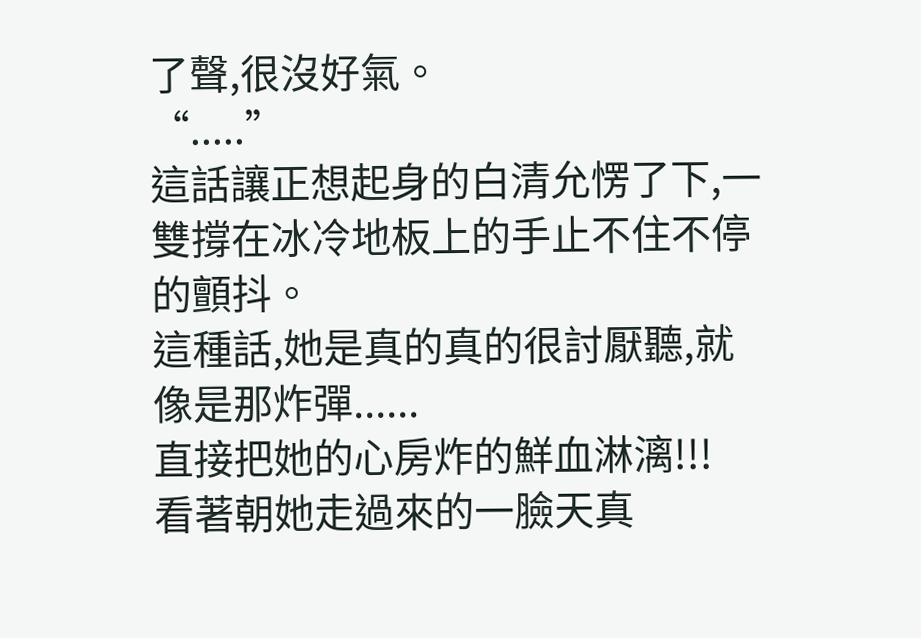了聲,很沒好氣。
“.....”
這話讓正想起身的白清允愣了下,一雙撐在冰冷地板上的手止不住不停的顫抖。
這種話,她是真的真的很討厭聽,就像是那炸彈......
直接把她的心房炸的鮮血淋漓!!!
看著朝她走過來的一臉天真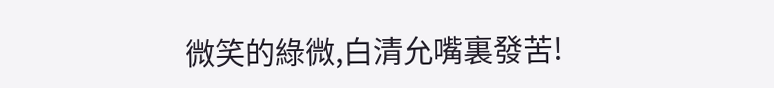微笑的綠微,白清允嘴裏發苦!